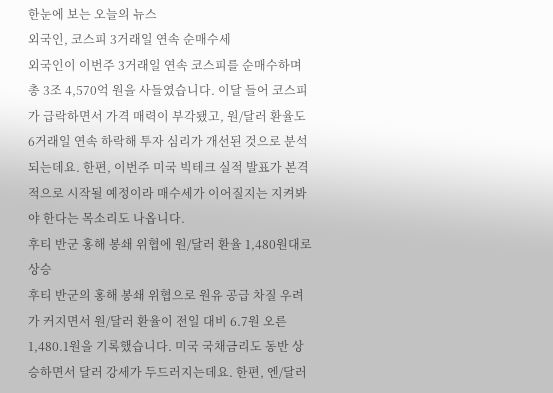한눈에 보는 오늘의 뉴스
외국인, 코스피 3거래일 연속 순매수세
외국인이 이번주 3거래일 연속 코스피를 순매수하며 총 3조 4,570억 원을 사들였습니다. 이달 들어 코스피가 급락하면서 가격 매력이 부각됐고, 원/달러 환율도 6거래일 연속 하락해 투자 심리가 개선된 것으로 분석되는데요. 한편, 이번주 미국 빅테크 실적 발표가 본격적으로 시작될 예정이라 매수세가 이어질지는 지켜봐야 한다는 목소리도 나옵니다.
후티 반군 홍해 봉쇄 위협에 원/달러 환율 1,480원대로 상승
후티 반군의 홍해 봉쇄 위협으로 원유 공급 차질 우려가 커지면서 원/달러 환율이 전일 대비 6.7원 오른 1,480.1원을 기록했습니다. 미국 국채금리도 동반 상승하면서 달러 강세가 두드러지는데요. 한편, 엔/달러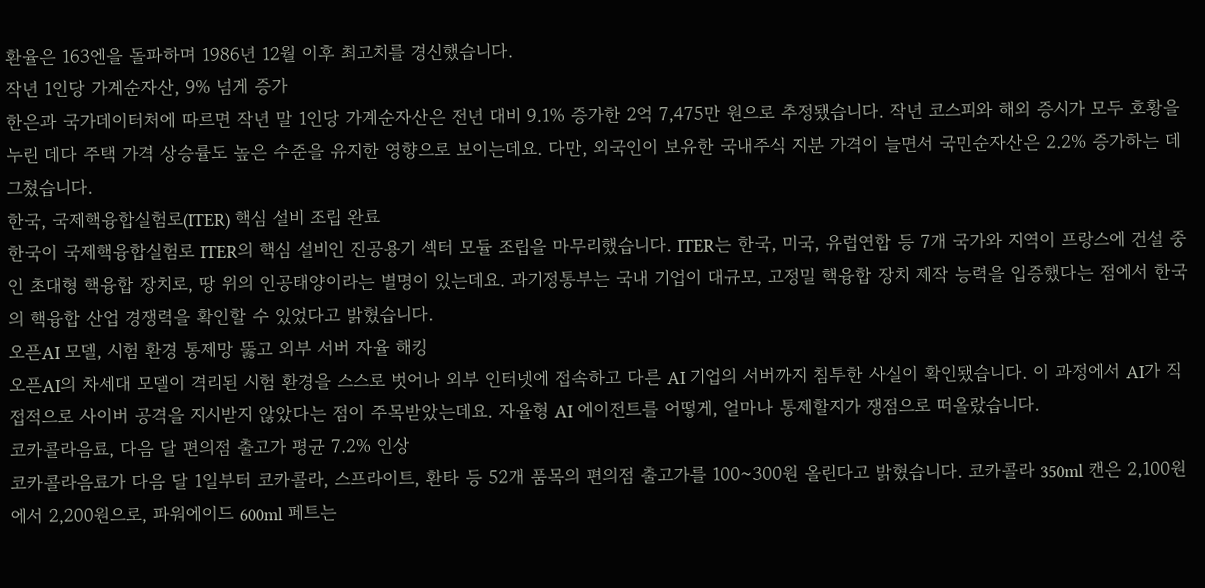환율은 163엔을 돌파하며 1986년 12월 이후 최고치를 경신했습니다.
작년 1인당 가계순자산, 9% 넘게 증가
한은과 국가데이터처에 따르면 작년 말 1인당 가계순자산은 전년 대비 9.1% 증가한 2억 7,475만 원으로 추정됐습니다. 작년 코스피와 해외 증시가 모두 호황을 누린 데다 주택 가격 상승률도 높은 수준을 유지한 영향으로 보이는데요. 다만, 외국인이 보유한 국내주식 지분 가격이 늘면서 국민순자산은 2.2% 증가하는 데 그쳤습니다.
한국, 국제핵융합실험로(ITER) 핵심 설비 조립 완료
한국이 국제핵융합실험로 ITER의 핵심 설비인 진공용기 섹터 모듈 조립을 마무리했습니다. ITER는 한국, 미국, 유럽연합 등 7개 국가와 지역이 프랑스에 건설 중인 초대형 핵융합 장치로, 땅 위의 인공태양이라는 별명이 있는데요. 과기정통부는 국내 기업이 대규모, 고정밀 핵융합 장치 제작 능력을 입증했다는 점에서 한국의 핵융합 산업 경쟁력을 확인할 수 있었다고 밝혔습니다.
오픈AI 모델, 시험 환경 통제망 뚫고 외부 서버 자율 해킹
오픈AI의 차세대 모델이 격리된 시험 환경을 스스로 벗어나 외부 인터넷에 접속하고 다른 AI 기업의 서버까지 침투한 사실이 확인됐습니다. 이 과정에서 AI가 직접적으로 사이버 공격을 지시받지 않았다는 점이 주목받았는데요. 자율형 AI 에이전트를 어떻게, 얼마나 통제할지가 쟁점으로 떠올랐습니다.
코카콜라음료, 다음 달 편의점 출고가 평균 7.2% 인상
코카콜라음료가 다음 달 1일부터 코카콜라, 스프라이트, 환타 등 52개 품목의 편의점 출고가를 100~300원 올린다고 밝혔습니다. 코카콜라 350ml 캔은 2,100원에서 2,200원으로, 파워에이드 600ml 페트는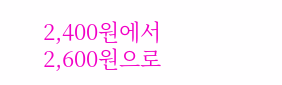2,400원에서 2,600원으로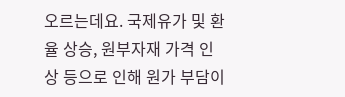오르는데요. 국제유가 및 환율 상승, 원부자재 가격 인상 등으로 인해 원가 부담이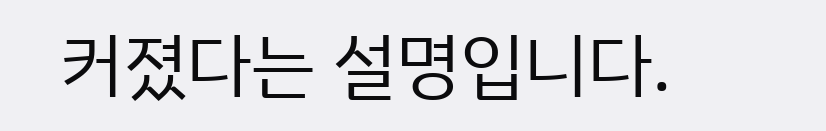커졌다는 설명입니다.